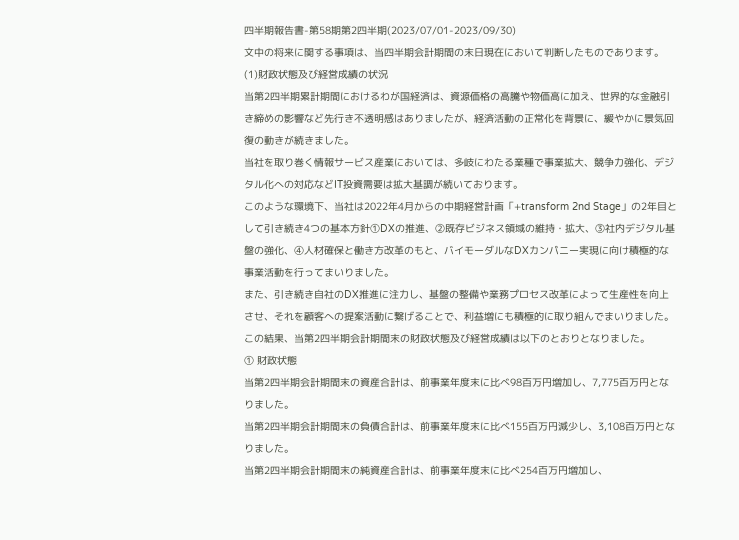四半期報告書-第58期第2四半期(2023/07/01-2023/09/30)
文中の将来に関する事項は、当四半期会計期間の末日現在において判断したものであります。
(1)財政状態及び経営成績の状況
当第2四半期累計期間におけるわが国経済は、資源価格の高騰や物価高に加え、世界的な金融引き締めの影響など先行き不透明感はありましたが、経済活動の正常化を背景に、緩やかに景気回復の動きが続きました。
当社を取り巻く情報サービス産業においては、多岐にわたる業種で事業拡大、競争力強化、デジタル化への対応などIT投資需要は拡大基調が続いております。
このような環境下、当社は2022年4月からの中期経営計画「+transform 2nd Stage」の2年目として引き続き4つの基本方針①DXの推進、②既存ビジネス領域の維持・拡大、③社内デジタル基盤の強化、④人材確保と働き方改革のもと、バイモーダルなDXカンパニー実現に向け積極的な事業活動を行ってまいりました。
また、引き続き自社のDX推進に注力し、基盤の整備や業務プロセス改革によって生産性を向上させ、それを顧客への提案活動に繋げることで、利益増にも積極的に取り組んでまいりました。
この結果、当第2四半期会計期間末の財政状態及び経営成績は以下のとおりとなりました。
① 財政状態
当第2四半期会計期間末の資産合計は、前事業年度末に比べ98百万円増加し、7,775百万円となりました。
当第2四半期会計期間末の負債合計は、前事業年度末に比べ155百万円減少し、3,108百万円となりました。
当第2四半期会計期間末の純資産合計は、前事業年度末に比べ254百万円増加し、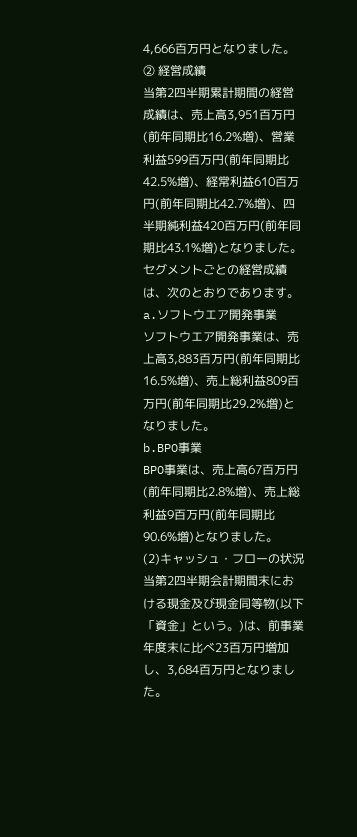4,666百万円となりました。
② 経営成績
当第2四半期累計期間の経営成績は、売上高3,951百万円(前年同期比16.2%増)、営業利益599百万円(前年同期比42.5%増)、経常利益610百万円(前年同期比42.7%増)、四半期純利益420百万円(前年同期比43.1%増)となりました。
セグメントごとの経営成績は、次のとおりであります。
a.ソフトウエア開発事業
ソフトウエア開発事業は、売上高3,883百万円(前年同期比16.5%増)、売上総利益809百万円(前年同期比29.2%増)となりました。
b.BPO事業
BPO事業は、売上高67百万円(前年同期比2.8%増)、売上総利益9百万円(前年同期比90.6%増)となりました。
(2)キャッシュ・フローの状況
当第2四半期会計期間末における現金及び現金同等物(以下「資金」という。)は、前事業年度末に比べ23百万円増加し、3,684百万円となりました。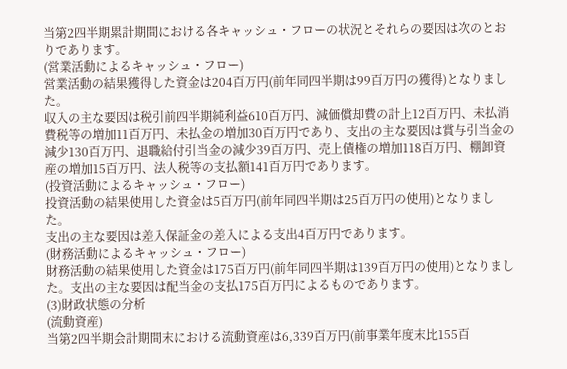当第2四半期累計期間における各キャッシュ・フローの状況とそれらの要因は次のとおりであります。
(営業活動によるキャッシュ・フロー)
営業活動の結果獲得した資金は204百万円(前年同四半期は99百万円の獲得)となりました。
収入の主な要因は税引前四半期純利益610百万円、減価償却費の計上12百万円、未払消費税等の増加11百万円、未払金の増加30百万円であり、支出の主な要因は賞与引当金の減少130百万円、退職給付引当金の減少39百万円、売上債権の増加118百万円、棚卸資産の増加15百万円、法人税等の支払額141百万円であります。
(投資活動によるキャッシュ・フロー)
投資活動の結果使用した資金は5百万円(前年同四半期は25百万円の使用)となりました。
支出の主な要因は差入保証金の差入による支出4百万円であります。
(財務活動によるキャッシュ・フロー)
財務活動の結果使用した資金は175百万円(前年同四半期は139百万円の使用)となりました。支出の主な要因は配当金の支払175百万円によるものであります。
(3)財政状態の分析
(流動資産)
当第2四半期会計期間末における流動資産は6,339百万円(前事業年度末比155百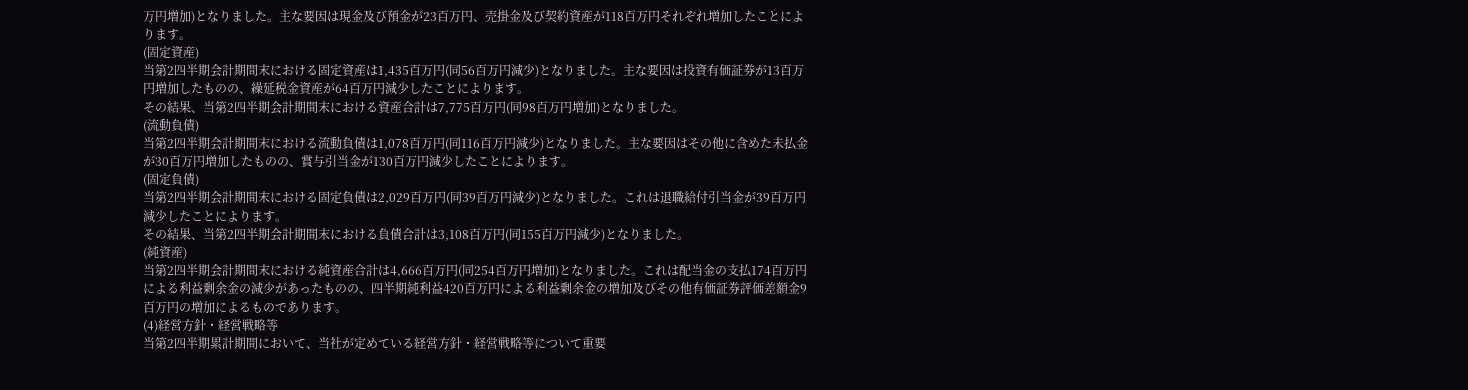万円増加)となりました。主な要因は現金及び預金が23百万円、売掛金及び契約資産が118百万円それぞれ増加したことによります。
(固定資産)
当第2四半期会計期間末における固定資産は1,435百万円(同56百万円減少)となりました。主な要因は投資有価証券が13百万円増加したものの、繰延税金資産が64百万円減少したことによります。
その結果、当第2四半期会計期間末における資産合計は7,775百万円(同98百万円増加)となりました。
(流動負債)
当第2四半期会計期間末における流動負債は1,078百万円(同116百万円減少)となりました。主な要因はその他に含めた未払金が30百万円増加したものの、賞与引当金が130百万円減少したことによります。
(固定負債)
当第2四半期会計期間末における固定負債は2,029百万円(同39百万円減少)となりました。これは退職給付引当金が39百万円減少したことによります。
その結果、当第2四半期会計期間末における負債合計は3,108百万円(同155百万円減少)となりました。
(純資産)
当第2四半期会計期間末における純資産合計は4,666百万円(同254百万円増加)となりました。これは配当金の支払174百万円による利益剰余金の減少があったものの、四半期純利益420百万円による利益剰余金の増加及びその他有価証券評価差額金9百万円の増加によるものであります。
(4)経営方針・経営戦略等
当第2四半期累計期間において、当社が定めている経営方針・経営戦略等について重要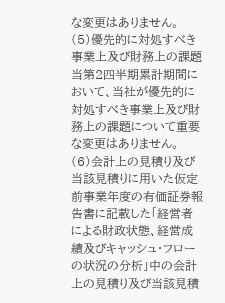な変更はありません。
(5)優先的に対処すべき事業上及び財務上の課題
当第2四半期累計期間において、当社が優先的に対処すべき事業上及び財務上の課題について重要な変更はありません。
(6)会計上の見積り及び当該見積りに用いた仮定
前事業年度の有価証券報告書に記載した「経営者による財政状態、経営成績及びキャッシュ・フローの状況の分析」中の会計上の見積り及び当該見積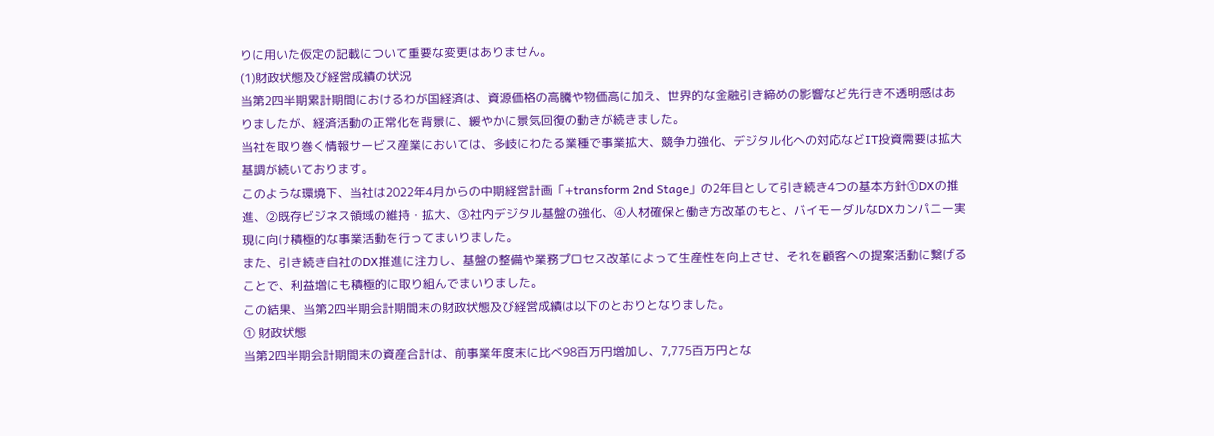りに用いた仮定の記載について重要な変更はありません。
(1)財政状態及び経営成績の状況
当第2四半期累計期間におけるわが国経済は、資源価格の高騰や物価高に加え、世界的な金融引き締めの影響など先行き不透明感はありましたが、経済活動の正常化を背景に、緩やかに景気回復の動きが続きました。
当社を取り巻く情報サービス産業においては、多岐にわたる業種で事業拡大、競争力強化、デジタル化への対応などIT投資需要は拡大基調が続いております。
このような環境下、当社は2022年4月からの中期経営計画「+transform 2nd Stage」の2年目として引き続き4つの基本方針①DXの推進、②既存ビジネス領域の維持・拡大、③社内デジタル基盤の強化、④人材確保と働き方改革のもと、バイモーダルなDXカンパニー実現に向け積極的な事業活動を行ってまいりました。
また、引き続き自社のDX推進に注力し、基盤の整備や業務プロセス改革によって生産性を向上させ、それを顧客への提案活動に繋げることで、利益増にも積極的に取り組んでまいりました。
この結果、当第2四半期会計期間末の財政状態及び経営成績は以下のとおりとなりました。
① 財政状態
当第2四半期会計期間末の資産合計は、前事業年度末に比べ98百万円増加し、7,775百万円とな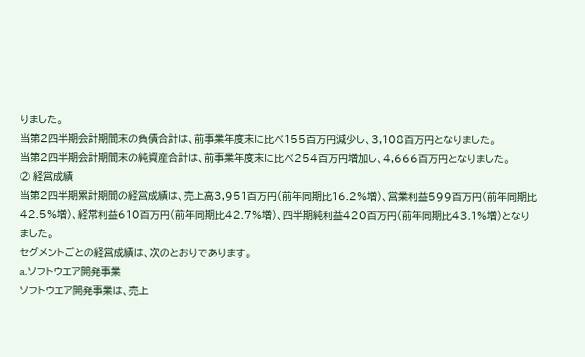りました。
当第2四半期会計期間末の負債合計は、前事業年度末に比べ155百万円減少し、3,108百万円となりました。
当第2四半期会計期間末の純資産合計は、前事業年度末に比べ254百万円増加し、4,666百万円となりました。
② 経営成績
当第2四半期累計期間の経営成績は、売上高3,951百万円(前年同期比16.2%増)、営業利益599百万円(前年同期比42.5%増)、経常利益610百万円(前年同期比42.7%増)、四半期純利益420百万円(前年同期比43.1%増)となりました。
セグメントごとの経営成績は、次のとおりであります。
a.ソフトウエア開発事業
ソフトウエア開発事業は、売上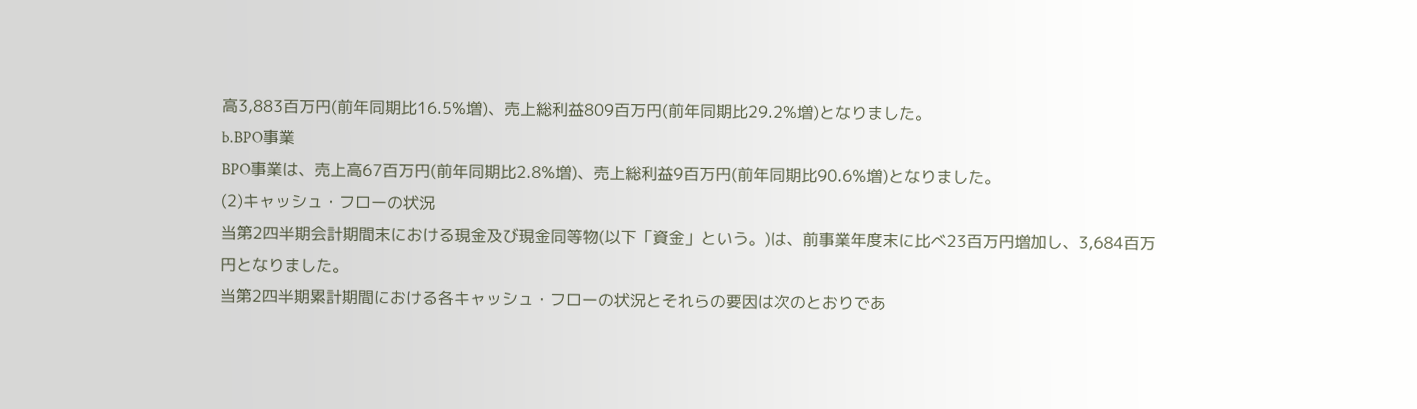高3,883百万円(前年同期比16.5%増)、売上総利益809百万円(前年同期比29.2%増)となりました。
b.BPO事業
BPO事業は、売上高67百万円(前年同期比2.8%増)、売上総利益9百万円(前年同期比90.6%増)となりました。
(2)キャッシュ・フローの状況
当第2四半期会計期間末における現金及び現金同等物(以下「資金」という。)は、前事業年度末に比べ23百万円増加し、3,684百万円となりました。
当第2四半期累計期間における各キャッシュ・フローの状況とそれらの要因は次のとおりであ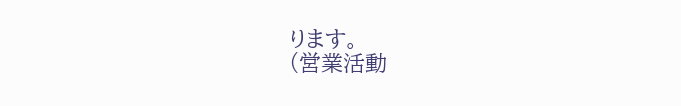ります。
(営業活動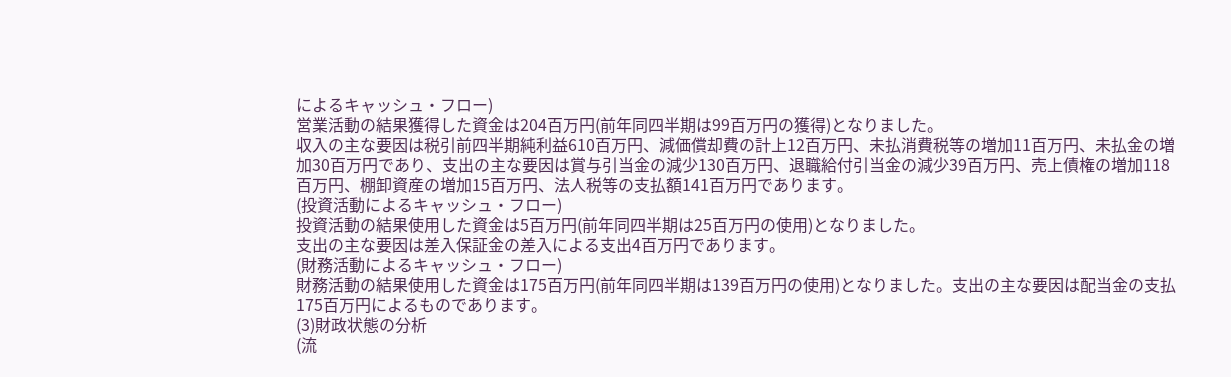によるキャッシュ・フロー)
営業活動の結果獲得した資金は204百万円(前年同四半期は99百万円の獲得)となりました。
収入の主な要因は税引前四半期純利益610百万円、減価償却費の計上12百万円、未払消費税等の増加11百万円、未払金の増加30百万円であり、支出の主な要因は賞与引当金の減少130百万円、退職給付引当金の減少39百万円、売上債権の増加118百万円、棚卸資産の増加15百万円、法人税等の支払額141百万円であります。
(投資活動によるキャッシュ・フロー)
投資活動の結果使用した資金は5百万円(前年同四半期は25百万円の使用)となりました。
支出の主な要因は差入保証金の差入による支出4百万円であります。
(財務活動によるキャッシュ・フロー)
財務活動の結果使用した資金は175百万円(前年同四半期は139百万円の使用)となりました。支出の主な要因は配当金の支払175百万円によるものであります。
(3)財政状態の分析
(流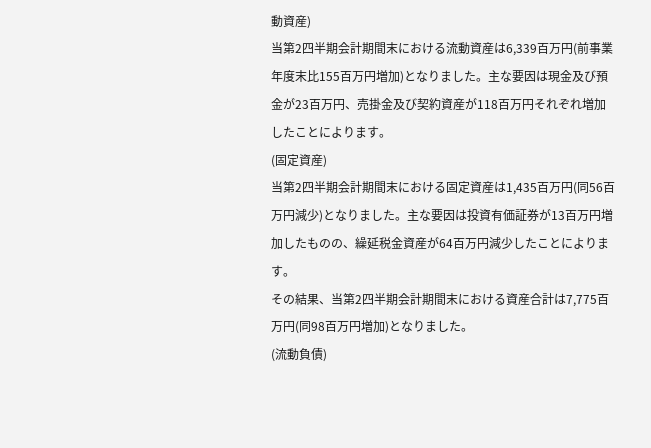動資産)
当第2四半期会計期間末における流動資産は6,339百万円(前事業年度末比155百万円増加)となりました。主な要因は現金及び預金が23百万円、売掛金及び契約資産が118百万円それぞれ増加したことによります。
(固定資産)
当第2四半期会計期間末における固定資産は1,435百万円(同56百万円減少)となりました。主な要因は投資有価証券が13百万円増加したものの、繰延税金資産が64百万円減少したことによります。
その結果、当第2四半期会計期間末における資産合計は7,775百万円(同98百万円増加)となりました。
(流動負債)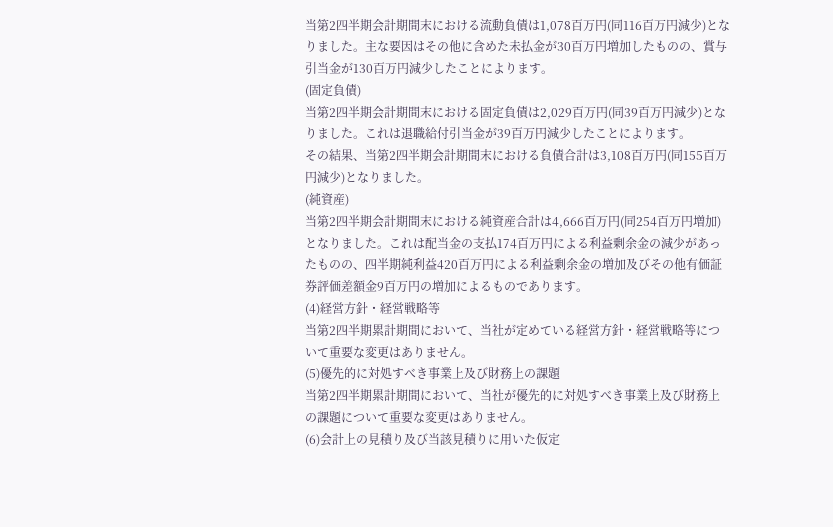当第2四半期会計期間末における流動負債は1,078百万円(同116百万円減少)となりました。主な要因はその他に含めた未払金が30百万円増加したものの、賞与引当金が130百万円減少したことによります。
(固定負債)
当第2四半期会計期間末における固定負債は2,029百万円(同39百万円減少)となりました。これは退職給付引当金が39百万円減少したことによります。
その結果、当第2四半期会計期間末における負債合計は3,108百万円(同155百万円減少)となりました。
(純資産)
当第2四半期会計期間末における純資産合計は4,666百万円(同254百万円増加)となりました。これは配当金の支払174百万円による利益剰余金の減少があったものの、四半期純利益420百万円による利益剰余金の増加及びその他有価証券評価差額金9百万円の増加によるものであります。
(4)経営方針・経営戦略等
当第2四半期累計期間において、当社が定めている経営方針・経営戦略等について重要な変更はありません。
(5)優先的に対処すべき事業上及び財務上の課題
当第2四半期累計期間において、当社が優先的に対処すべき事業上及び財務上の課題について重要な変更はありません。
(6)会計上の見積り及び当該見積りに用いた仮定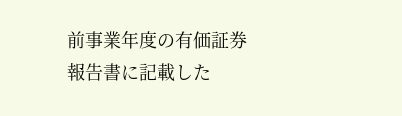前事業年度の有価証券報告書に記載した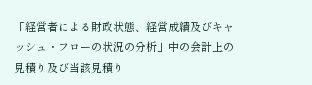「経営者による財政状態、経営成績及びキャッシュ・フローの状況の分析」中の会計上の見積り及び当該見積り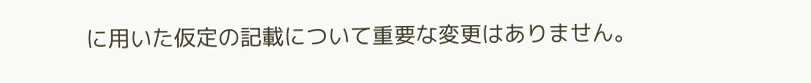に用いた仮定の記載について重要な変更はありません。